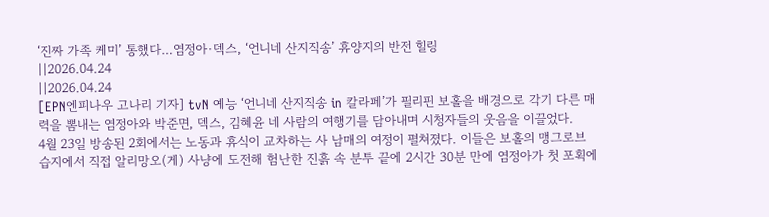‘진짜 가족 케미’ 통했다…염정아·덱스, ‘언니네 산지직송’ 휴양지의 반전 힐링
||2026.04.24
||2026.04.24
[EPN엔피나우 고나리 기자] tvN 예능 ‘언니네 산지직송 in 칼라페’가 필리핀 보홀을 배경으로 각기 다른 매력을 뽐내는 염정아와 박준면, 덱스, 김혜윤 네 사람의 여행기를 담아내며 시청자들의 웃음을 이끌었다.
4월 23일 방송된 2회에서는 노동과 휴식이 교차하는 사 남매의 여정이 펼쳐졌다. 이들은 보홀의 맹그로브 습지에서 직접 알리망오(게) 사냥에 도전해 험난한 진흙 속 분투 끝에 2시간 30분 만에 염정아가 첫 포획에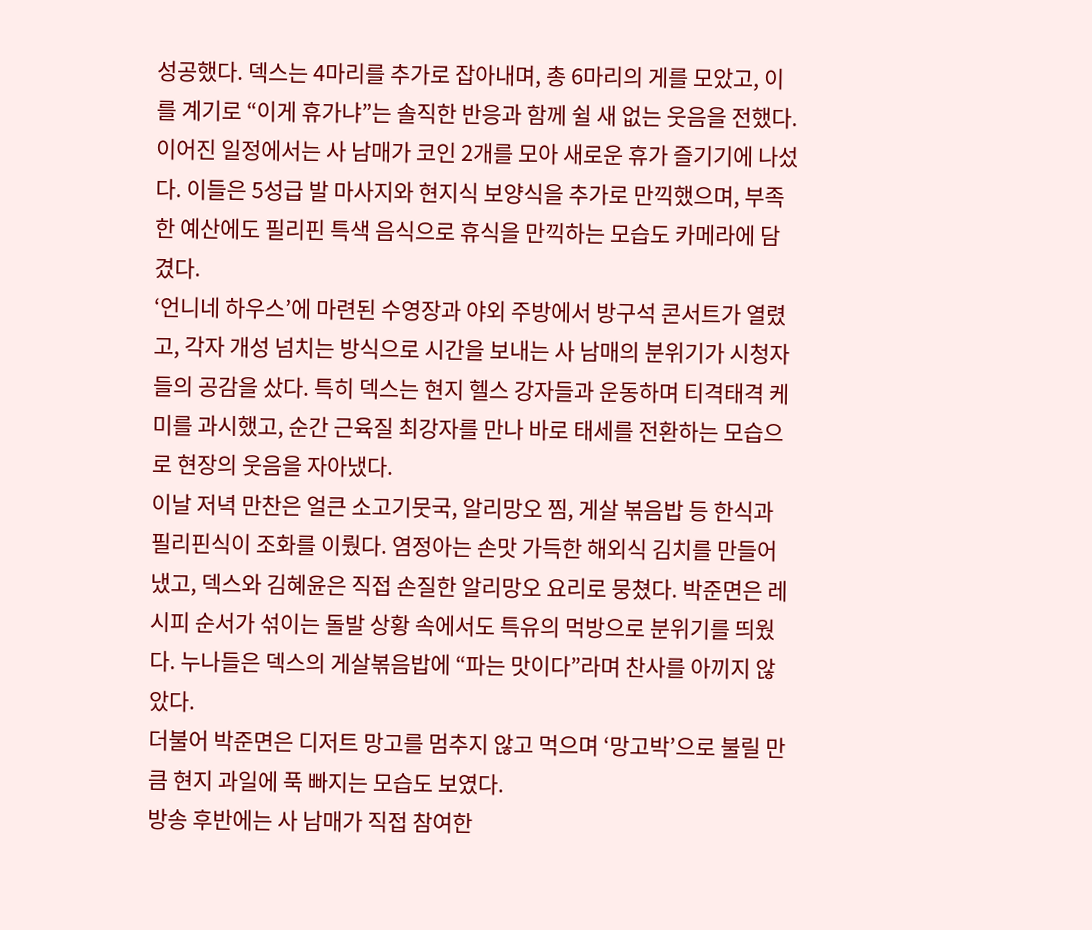성공했다. 덱스는 4마리를 추가로 잡아내며, 총 6마리의 게를 모았고, 이를 계기로 “이게 휴가냐”는 솔직한 반응과 함께 쉴 새 없는 웃음을 전했다.
이어진 일정에서는 사 남매가 코인 2개를 모아 새로운 휴가 즐기기에 나섰다. 이들은 5성급 발 마사지와 현지식 보양식을 추가로 만끽했으며, 부족한 예산에도 필리핀 특색 음식으로 휴식을 만끽하는 모습도 카메라에 담겼다.
‘언니네 하우스’에 마련된 수영장과 야외 주방에서 방구석 콘서트가 열렸고, 각자 개성 넘치는 방식으로 시간을 보내는 사 남매의 분위기가 시청자들의 공감을 샀다. 특히 덱스는 현지 헬스 강자들과 운동하며 티격태격 케미를 과시했고, 순간 근육질 최강자를 만나 바로 태세를 전환하는 모습으로 현장의 웃음을 자아냈다.
이날 저녁 만찬은 얼큰 소고기뭇국, 알리망오 찜, 게살 볶음밥 등 한식과 필리핀식이 조화를 이뤘다. 염정아는 손맛 가득한 해외식 김치를 만들어냈고, 덱스와 김혜윤은 직접 손질한 알리망오 요리로 뭉쳤다. 박준면은 레시피 순서가 섞이는 돌발 상황 속에서도 특유의 먹방으로 분위기를 띄웠다. 누나들은 덱스의 게살볶음밥에 “파는 맛이다”라며 찬사를 아끼지 않았다.
더불어 박준면은 디저트 망고를 멈추지 않고 먹으며 ‘망고박’으로 불릴 만큼 현지 과일에 푹 빠지는 모습도 보였다.
방송 후반에는 사 남매가 직접 참여한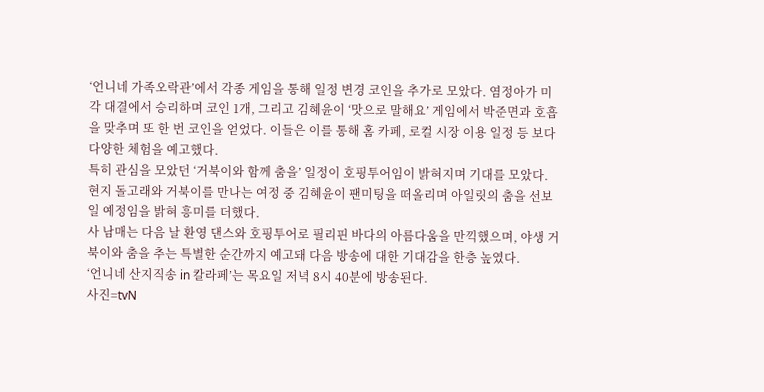‘언니네 가족오락관’에서 각종 게임을 통해 일정 변경 코인을 추가로 모았다. 염정아가 미각 대결에서 승리하며 코인 1개, 그리고 김혜윤이 ‘맛으로 말해요’ 게임에서 박준면과 호흡을 맞추며 또 한 번 코인을 얻었다. 이들은 이를 통해 홈 카페, 로컬 시장 이용 일정 등 보다 다양한 체험을 예고했다.
특히 관심을 모았던 ‘거북이와 함께 춤을’ 일정이 호핑투어임이 밝혀지며 기대를 모았다. 현지 돌고래와 거북이를 만나는 여정 중 김혜윤이 팬미팅을 떠올리며 아일릿의 춤을 선보일 예정임을 밝혀 흥미를 더했다.
사 남매는 다음 날 환영 댄스와 호핑투어로 필리핀 바다의 아름다움을 만끽했으며, 야생 거북이와 춤을 추는 특별한 순간까지 예고돼 다음 방송에 대한 기대감을 한층 높였다.
‘언니네 산지직송 in 칼라페’는 목요일 저녁 8시 40분에 방송된다.
사진=tvN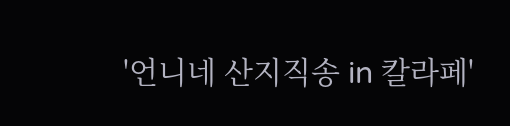'언니네 산지직송 in 칼라페'